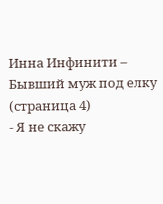Инна Инфинити – Бывший муж под елку (страница 4)
- Я не скажу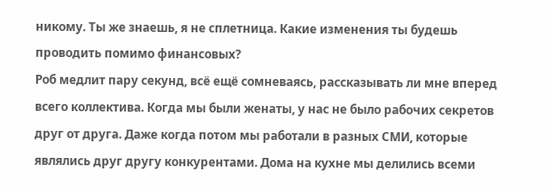никому. Ты же знаешь, я не сплетница. Какие изменения ты будешь проводить помимо финансовых?
Роб медлит пару секунд, всё ещё сомневаясь, рассказывать ли мне вперед всего коллектива. Когда мы были женаты, у нас не было рабочих секретов друг от друга. Даже когда потом мы работали в разных СМИ, которые являлись друг другу конкурентами. Дома на кухне мы делились всеми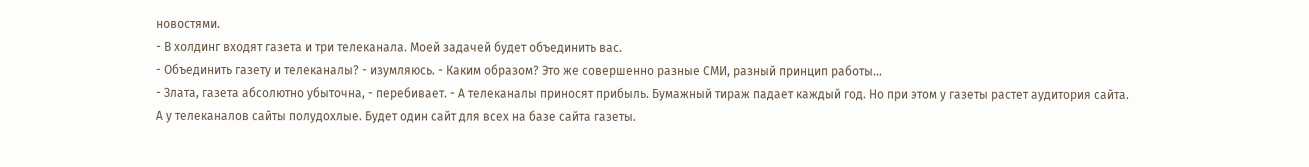новостями.
- В холдинг входят газета и три телеканала. Моей задачей будет объединить вас.
- Объединить газету и телеканалы? - изумляюсь. - Каким образом? Это же совершенно разные СМИ, разный принцип работы…
- Злата, газета абсолютно убыточна, - перебивает. - А телеканалы приносят прибыль. Бумажный тираж падает каждый год. Но при этом у газеты растет аудитория сайта. А у телеканалов сайты полудохлые. Будет один сайт для всех на базе сайта газеты.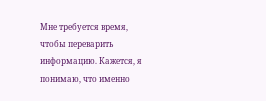Мне требуется время, чтобы переварить информацию. Кажется, я понимаю, что именно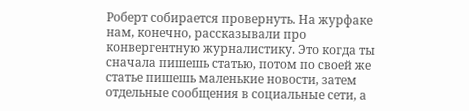Роберт собирается провернуть. На журфаке нам, конечно, рассказывали про конвергентную журналистику. Это когда ты сначала пишешь статью, потом по своей же статье пишешь маленькие новости, затем отдельные сообщения в социальные сети, а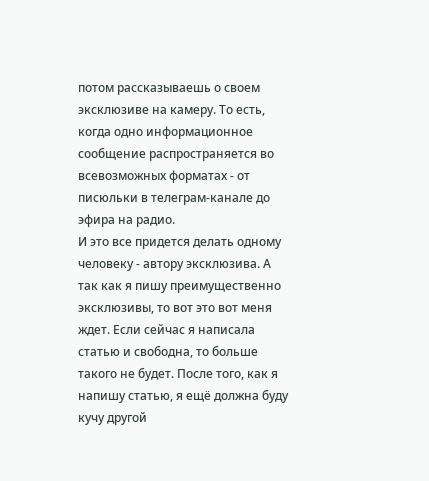потом рассказываешь о своем эксклюзиве на камеру. То есть, когда одно информационное сообщение распространяется во всевозможных форматах - от писюльки в телеграм-канале до эфира на радио.
И это все придется делать одному человеку - автору эксклюзива. А так как я пишу преимущественно эксклюзивы, то вот это вот меня ждет. Если сейчас я написала статью и свободна, то больше такого не будет. После того, как я напишу статью, я ещё должна буду кучу другой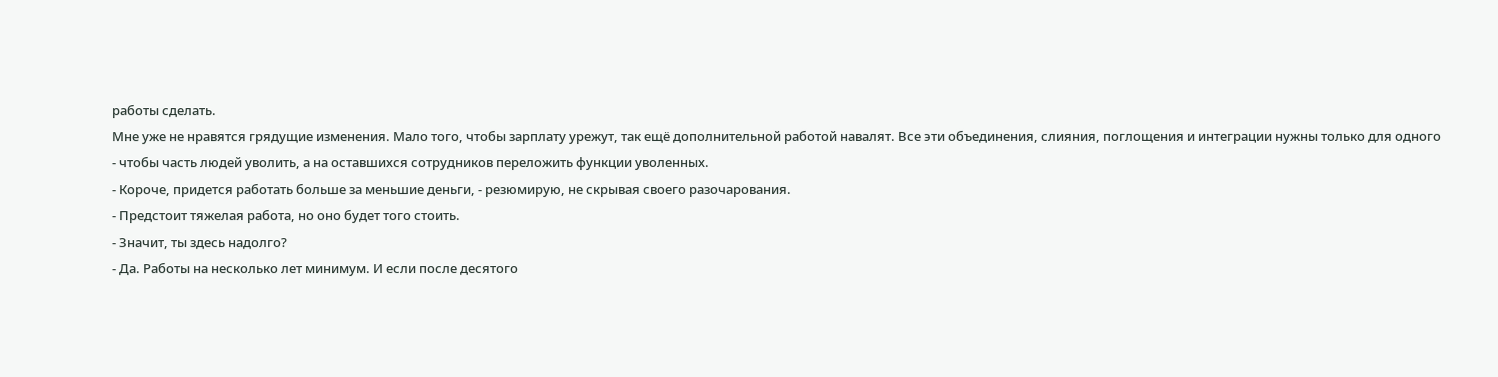работы сделать.
Мне уже не нравятся грядущие изменения. Мало того, чтобы зарплату урежут, так ещё дополнительной работой навалят. Все эти объединения, слияния, поглощения и интеграции нужны только для одного - чтобы часть людей уволить, а на оставшихся сотрудников переложить функции уволенных.
- Короче, придется работать больше за меньшие деньги, - резюмирую, не скрывая своего разочарования.
- Предстоит тяжелая работа, но оно будет того стоить.
- Значит, ты здесь надолго?
- Да. Работы на несколько лет минимум. И если после десятого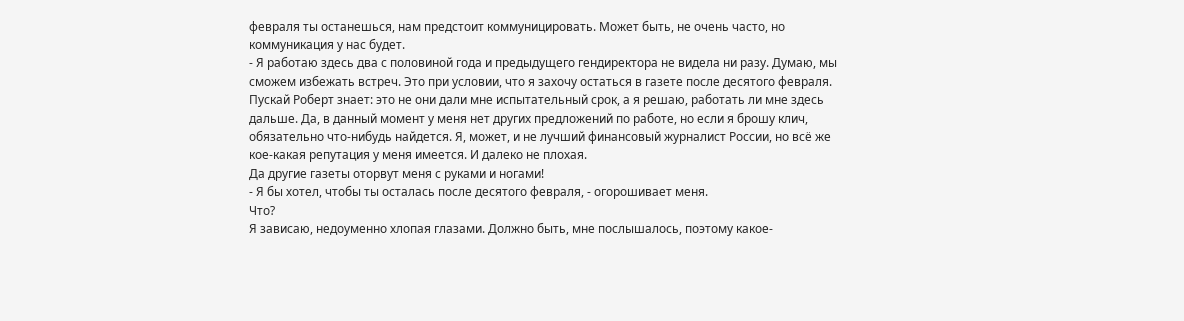февраля ты останешься, нам предстоит коммуницировать. Может быть, не очень часто, но коммуникация у нас будет.
- Я работаю здесь два с половиной года и предыдущего гендиректора не видела ни разу. Думаю, мы сможем избежать встреч. Это при условии, что я захочу остаться в газете после десятого февраля.
Пускай Роберт знает: это не они дали мне испытательный срок, а я решаю, работать ли мне здесь дальше. Да, в данный момент у меня нет других предложений по работе, но если я брошу клич, обязательно что-нибудь найдется. Я, может, и не лучший финансовый журналист России, но всё же кое-какая репутация у меня имеется. И далеко не плохая.
Да другие газеты оторвут меня с руками и ногами!
- Я бы хотел, чтобы ты осталась после десятого февраля, - огорошивает меня.
Что?
Я зависаю, недоуменно хлопая глазами. Должно быть, мне послышалось, поэтому какое-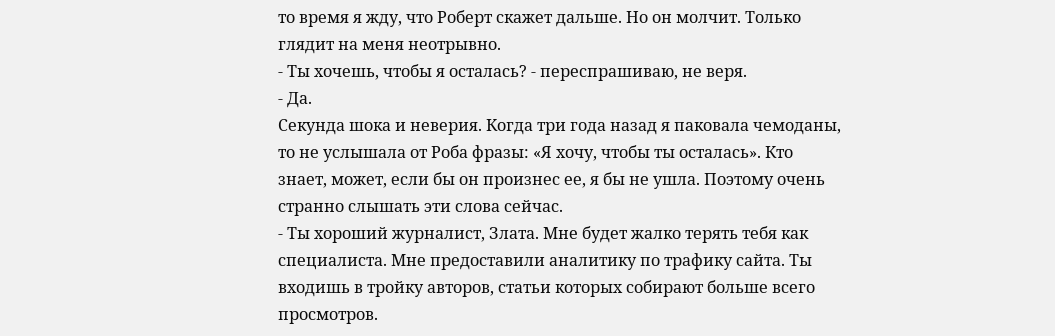то время я жду, что Роберт скажет дальше. Но он молчит. Только глядит на меня неотрывно.
- Ты хочешь, чтобы я осталась? - переспрашиваю, не веря.
- Да.
Секунда шока и неверия. Когда три года назад я паковала чемоданы, то не услышала от Роба фразы: «Я хочу, чтобы ты осталась». Кто знает, может, если бы он произнес ее, я бы не ушла. Поэтому очень странно слышать эти слова сейчас.
- Ты хороший журналист, Злата. Мне будет жалко терять тебя как специалиста. Мне предоставили аналитику по трафику сайта. Ты входишь в тройку авторов, статьи которых собирают больше всего просмотров.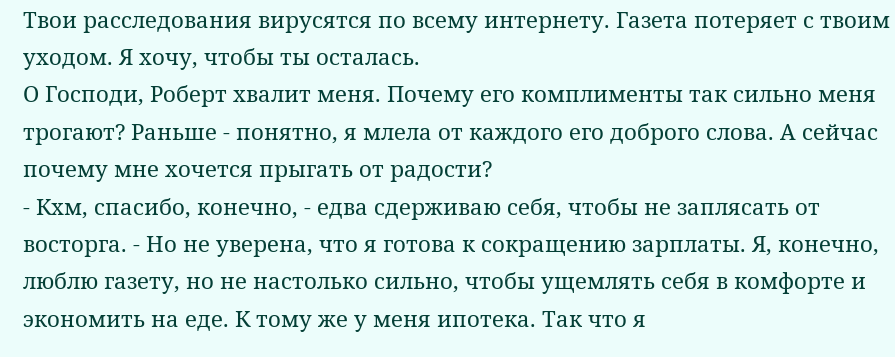Твои расследования вирусятся по всему интернету. Газета потеряет с твоим уходом. Я хочу, чтобы ты осталась.
О Господи, Роберт хвалит меня. Почему его комплименты так сильно меня трогают? Раньше - понятно, я млела от каждого его доброго слова. А сейчас почему мне хочется прыгать от радости?
- Кхм, спасибо, конечно, - едва сдерживаю себя, чтобы не заплясать от восторга. - Но не уверена, что я готова к сокращению зарплаты. Я, конечно, люблю газету, но не настолько сильно, чтобы ущемлять себя в комфорте и экономить на еде. К тому же у меня ипотека. Так что я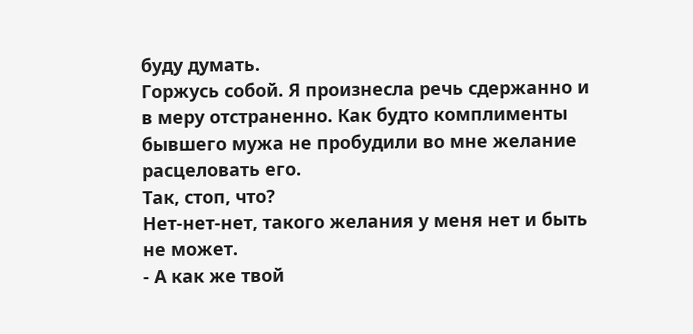буду думать.
Горжусь собой. Я произнесла речь сдержанно и в меру отстраненно. Как будто комплименты бывшего мужа не пробудили во мне желание расцеловать его.
Так, стоп, что?
Нет-нет-нет, такого желания у меня нет и быть не может.
- А как же твой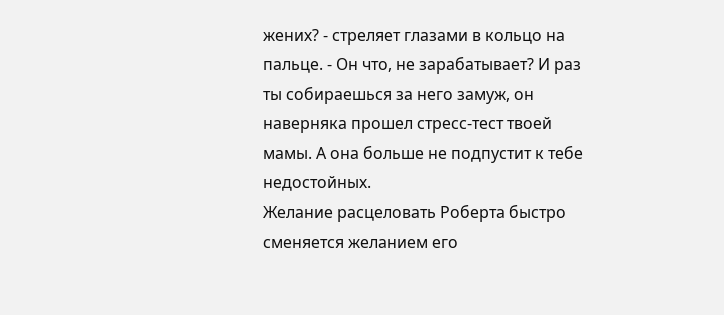жених? - стреляет глазами в кольцо на пальце. - Он что, не зарабатывает? И раз ты собираешься за него замуж, он наверняка прошел стресс-тест твоей мамы. А она больше не подпустит к тебе недостойных.
Желание расцеловать Роберта быстро сменяется желанием его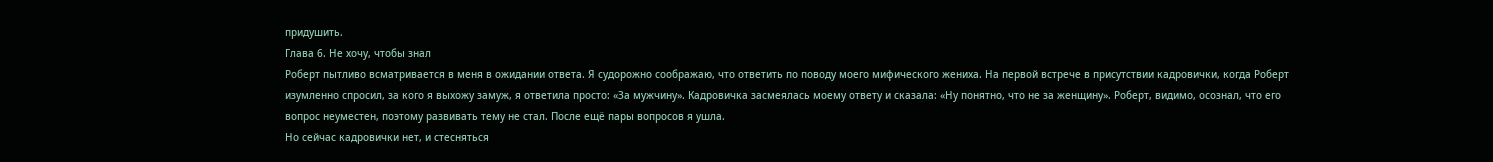придушить.
Глава 6. Не хочу, чтобы знал
Роберт пытливо всматривается в меня в ожидании ответа. Я судорожно соображаю, что ответить по поводу моего мифического жениха. На первой встрече в присутствии кадровички, когда Роберт изумленно спросил, за кого я выхожу замуж, я ответила просто: «За мужчину». Кадровичка засмеялась моему ответу и сказала: «Ну понятно, что не за женщину». Роберт, видимо, осознал, что его вопрос неуместен, поэтому развивать тему не стал. После ещё пары вопросов я ушла.
Но сейчас кадровички нет, и стесняться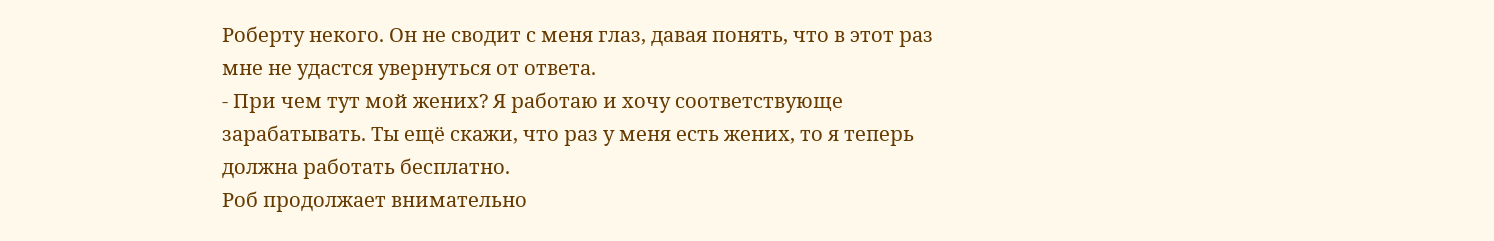Роберту некого. Он не сводит с меня глаз, давая понять, что в этот раз мне не удастся увернуться от ответа.
- При чем тут мой жених? Я работаю и хочу соответствующе зарабатывать. Ты ещё скажи, что раз у меня есть жених, то я теперь должна работать бесплатно.
Роб продолжает внимательно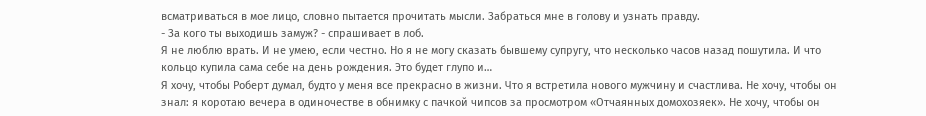всматриваться в мое лицо, словно пытается прочитать мысли. Забраться мне в голову и узнать правду.
- За кого ты выходишь замуж? - спрашивает в лоб.
Я не люблю врать. И не умею, если честно. Но я не могу сказать бывшему супругу, что несколько часов назад пошутила. И что кольцо купила сама себе на день рождения. Это будет глупо и…
Я хочу, чтобы Роберт думал, будто у меня все прекрасно в жизни. Что я встретила нового мужчину и счастлива. Не хочу, чтобы он знал: я коротаю вечера в одиночестве в обнимку с пачкой чипсов за просмотром «Отчаянных домохозяек». Не хочу, чтобы он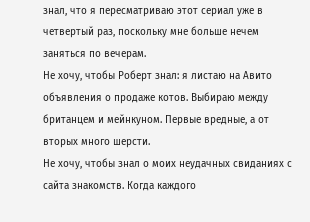знал, что я пересматриваю этот сериал уже в четвертый раз, поскольку мне больше нечем заняться по вечерам.
Не хочу, чтобы Роберт знал: я листаю на Авито объявления о продаже котов. Выбираю между британцем и мейнкуном. Первые вредные, а от вторых много шерсти.
Не хочу, чтобы знал о моих неудачных свиданиях с сайта знакомств. Когда каждого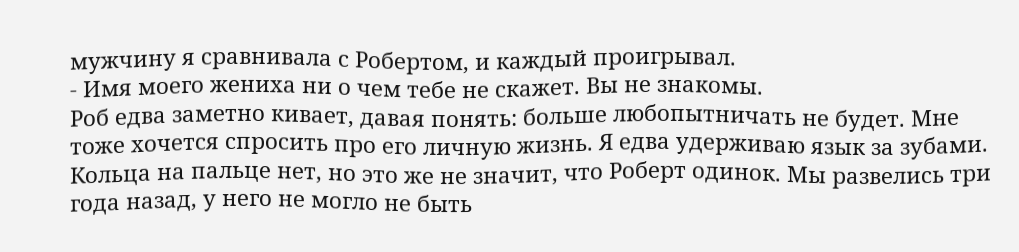мужчину я сравнивала с Робертом, и каждый проигрывал.
- Имя моего жениха ни о чем тебе не скажет. Вы не знакомы.
Роб едва заметно кивает, давая понять: больше любопытничать не будет. Мне тоже хочется спросить про его личную жизнь. Я едва удерживаю язык за зубами. Кольца на пальце нет, но это же не значит, что Роберт одинок. Мы развелись три года назад, у него не могло не быть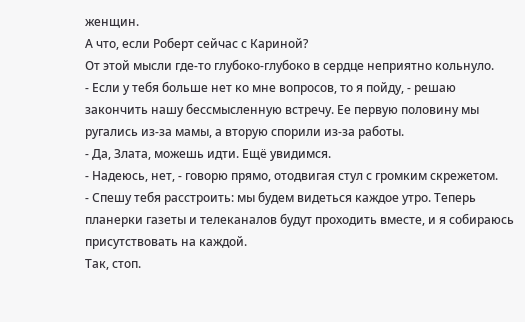женщин.
А что, если Роберт сейчас с Кариной?
От этой мысли где-то глубоко-глубоко в сердце неприятно кольнуло.
- Если у тебя больше нет ко мне вопросов, то я пойду, - решаю закончить нашу бессмысленную встречу. Ее первую половину мы ругались из-за мамы, а вторую спорили из-за работы.
- Да, Злата, можешь идти. Ещё увидимся.
- Надеюсь, нет, - говорю прямо, отодвигая стул с громким скрежетом.
- Спешу тебя расстроить: мы будем видеться каждое утро. Теперь планерки газеты и телеканалов будут проходить вместе, и я собираюсь присутствовать на каждой.
Так, стоп.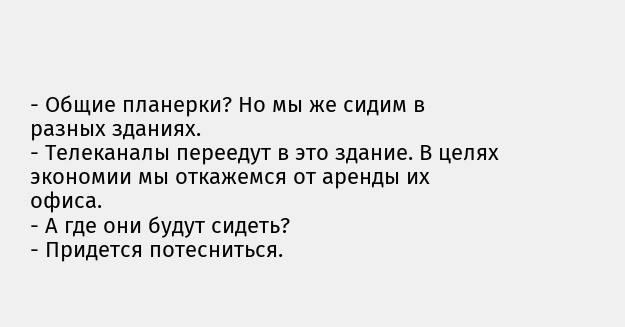- Общие планерки? Но мы же сидим в разных зданиях.
- Телеканалы переедут в это здание. В целях экономии мы откажемся от аренды их офиса.
- А где они будут сидеть?
- Придется потесниться.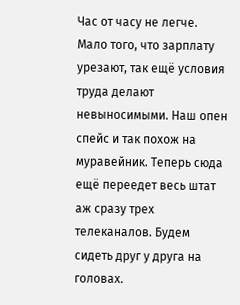Час от часу не легче. Мало того, что зарплату урезают, так ещё условия труда делают невыносимыми. Наш опен спейс и так похож на муравейник. Теперь сюда ещё переедет весь штат аж сразу трех телеканалов. Будем сидеть друг у друга на головах.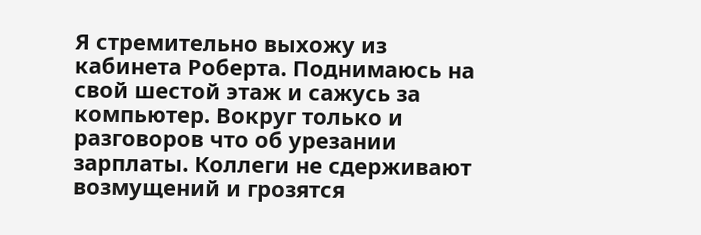Я стремительно выхожу из кабинета Роберта. Поднимаюсь на свой шестой этаж и сажусь за компьютер. Вокруг только и разговоров что об урезании зарплаты. Коллеги не сдерживают возмущений и грозятся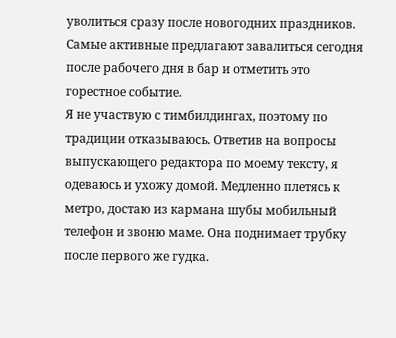уволиться сразу после новогодних праздников. Самые активные предлагают завалиться сегодня после рабочего дня в бар и отметить это горестное событие.
Я не участвую с тимбилдингах, поэтому по традиции отказываюсь. Ответив на вопросы выпускающего редактора по моему тексту, я одеваюсь и ухожу домой. Медленно плетясь к метро, достаю из кармана шубы мобильный телефон и звоню маме. Она поднимает трубку после первого же гудка.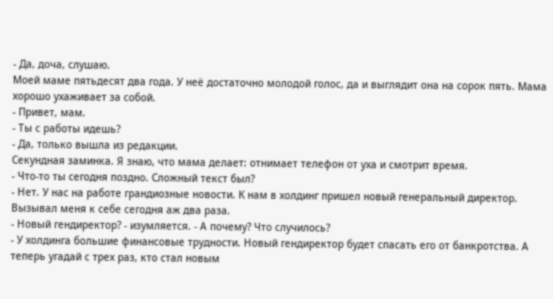- Да, доча, слушаю.
Моей маме пятьдесят два года. У неё достаточно молодой голос, да и выглядит она на сорок пять. Мама хорошо ухаживает за собой.
- Привет, мам.
- Ты с работы идешь?
- Да, только вышла из редакции.
Секундная заминка. Я знаю, что мама делает: отнимает телефон от уха и смотрит время.
- Что-то ты сегодня поздно. Сложный текст был?
- Нет. У нас на работе грандиозные новости. К нам в холдинг пришел новый генеральный директор. Вызывал меня к себе сегодня аж два раза.
- Новый гендиректор? - изумляется. - А почему? Что случилось?
- У холдинга большие финансовые трудности. Новый гендиректор будет спасать его от банкротства. А теперь угадай с трех раз, кто стал новым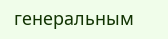генеральным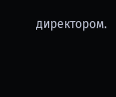директором.